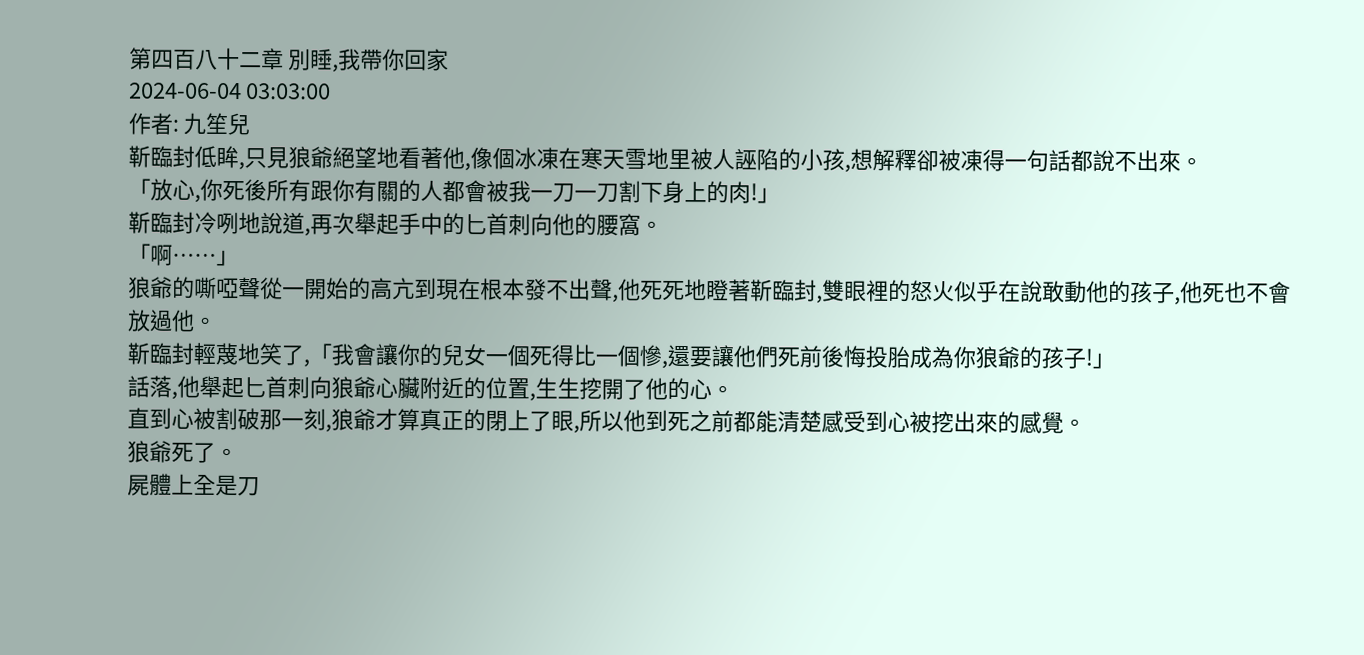第四百八十二章 別睡,我帶你回家
2024-06-04 03:03:00
作者: 九笙兒
靳臨封低眸,只見狼爺絕望地看著他,像個冰凍在寒天雪地里被人誣陷的小孩,想解釋卻被凍得一句話都說不出來。
「放心,你死後所有跟你有關的人都會被我一刀一刀割下身上的肉!」
靳臨封冷咧地說道,再次舉起手中的匕首刺向他的腰窩。
「啊……」
狼爺的嘶啞聲從一開始的高亢到現在根本發不出聲,他死死地瞪著靳臨封,雙眼裡的怒火似乎在說敢動他的孩子,他死也不會放過他。
靳臨封輕蔑地笑了,「我會讓你的兒女一個死得比一個慘,還要讓他們死前後悔投胎成為你狼爺的孩子!」
話落,他舉起匕首刺向狼爺心臟附近的位置,生生挖開了他的心。
直到心被割破那一刻,狼爺才算真正的閉上了眼,所以他到死之前都能清楚感受到心被挖出來的感覺。
狼爺死了。
屍體上全是刀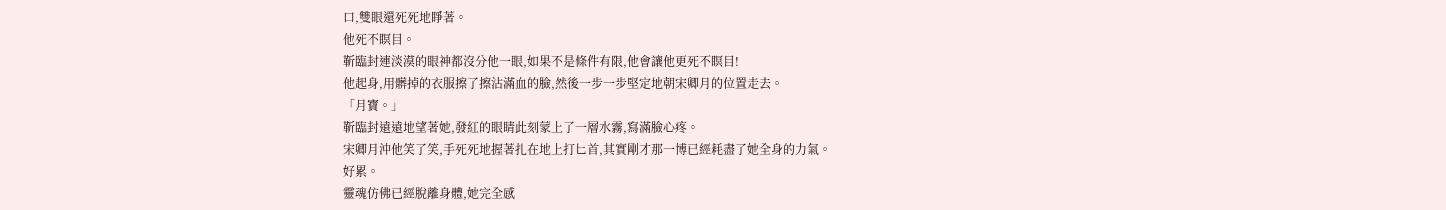口,雙眼還死死地睜著。
他死不瞑目。
靳臨封連淡漠的眼神都沒分他一眼,如果不是條件有限,他會讓他更死不瞑目!
他起身,用髒掉的衣服擦了擦沾滿血的臉,然後一步一步堅定地朝宋卿月的位置走去。
「月寶。」
靳臨封遠遠地望著她,發紅的眼睛此刻蒙上了一層水霧,寫滿臉心疼。
宋卿月沖他笑了笑,手死死地握著扎在地上打匕首,其實剛才那一博已經耗盡了她全身的力氣。
好累。
靈魂仿佛已經脫離身體,她完全感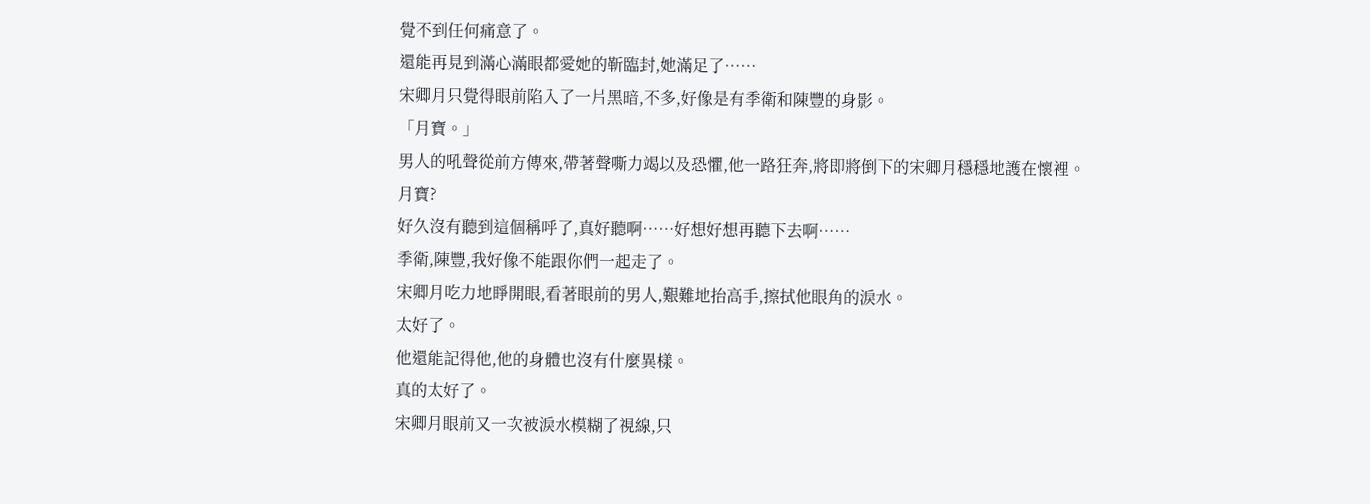覺不到任何痛意了。
還能再見到滿心滿眼都愛她的靳臨封,她滿足了……
宋卿月只覺得眼前陷入了一片黑暗,不多,好像是有季衛和陳豐的身影。
「月寶。」
男人的吼聲從前方傳來,帶著聲嘶力竭以及恐懼,他一路狂奔,將即將倒下的宋卿月穩穩地護在懷裡。
月寶?
好久沒有聽到這個稱呼了,真好聽啊……好想好想再聽下去啊……
季衛,陳豐,我好像不能跟你們一起走了。
宋卿月吃力地睜開眼,看著眼前的男人,艱難地抬高手,擦拭他眼角的淚水。
太好了。
他還能記得他,他的身體也沒有什麼異樣。
真的太好了。
宋卿月眼前又一次被淚水模糊了視線,只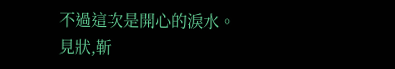不過這次是開心的淚水。
見狀,靳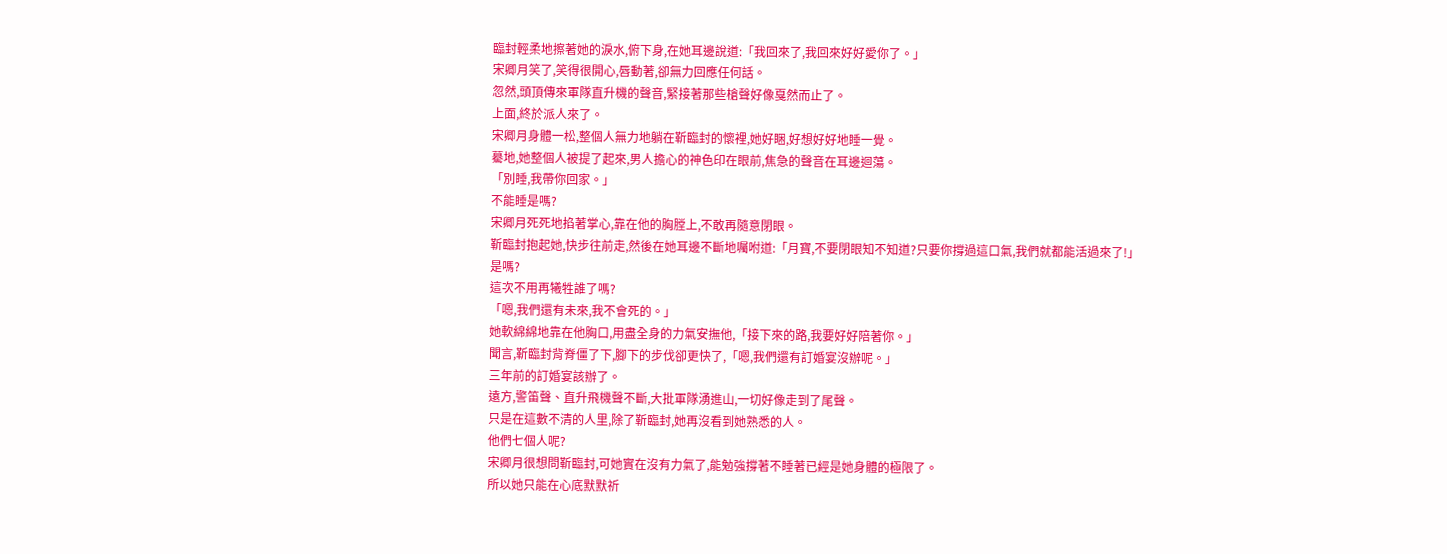臨封輕柔地擦著她的淚水,俯下身,在她耳邊說道:「我回來了,我回來好好愛你了。」
宋卿月笑了,笑得很開心,唇動著,卻無力回應任何話。
忽然,頭頂傳來軍隊直升機的聲音,緊接著那些槍聲好像戛然而止了。
上面,終於派人來了。
宋卿月身體一松,整個人無力地躺在靳臨封的懷裡,她好睏,好想好好地睡一覺。
驀地,她整個人被提了起來,男人擔心的神色印在眼前,焦急的聲音在耳邊迴蕩。
「別睡,我帶你回家。」
不能睡是嗎?
宋卿月死死地掐著掌心,靠在他的胸膛上,不敢再隨意閉眼。
靳臨封抱起她,快步往前走,然後在她耳邊不斷地囑咐道:「月寶,不要閉眼知不知道?只要你撐過這口氣,我們就都能活過來了!」
是嗎?
這次不用再犧牲誰了嗎?
「嗯,我們還有未來,我不會死的。」
她軟綿綿地靠在他胸口,用盡全身的力氣安撫他,「接下來的路,我要好好陪著你。」
聞言,靳臨封背脊僵了下,腳下的步伐卻更快了,「嗯,我們還有訂婚宴沒辦呢。」
三年前的訂婚宴該辦了。
遠方,警笛聲、直升飛機聲不斷,大批軍隊湧進山,一切好像走到了尾聲。
只是在這數不清的人里,除了靳臨封,她再沒看到她熟悉的人。
他們七個人呢?
宋卿月很想問靳臨封,可她實在沒有力氣了,能勉強撐著不睡著已經是她身體的極限了。
所以她只能在心底默默祈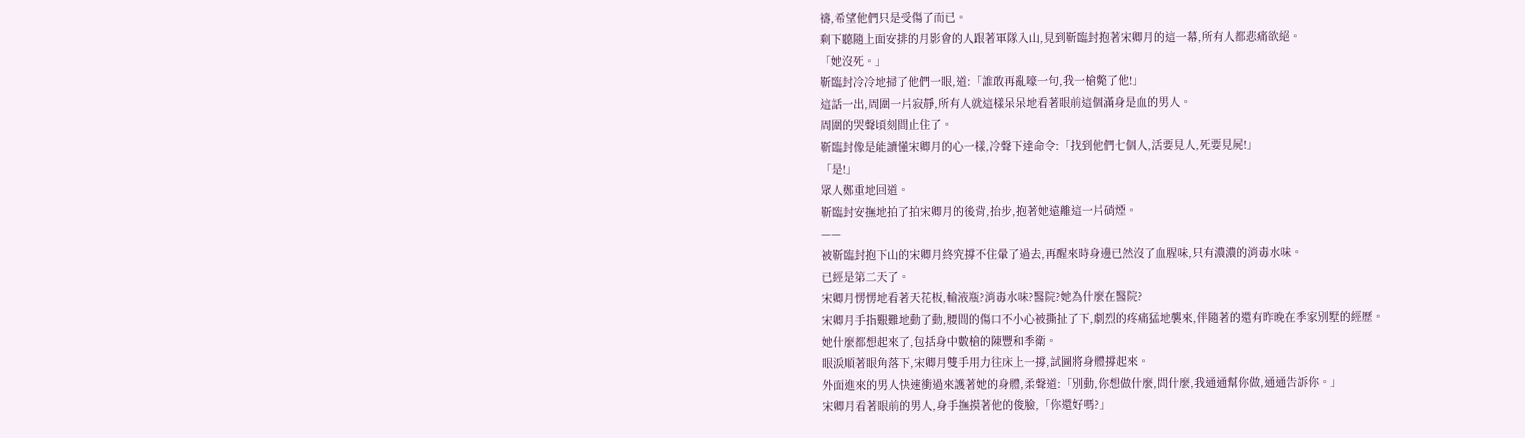禱,希望他們只是受傷了而已。
剩下聽隨上面安排的月影會的人跟著軍隊入山,見到靳臨封抱著宋卿月的這一幕,所有人都悲痛欲絕。
「她沒死。」
靳臨封冷冷地掃了他們一眼,道:「誰敢再亂嚎一句,我一槍斃了他!」
這話一出,周圍一片寂靜,所有人就這樣呆呆地看著眼前這個滿身是血的男人。
周圍的哭聲頃刻間止住了。
靳臨封像是能讀懂宋卿月的心一樣,冷聲下達命令:「找到他們七個人,活要見人,死要見屍!」
「是!」
眾人鄭重地回道。
靳臨封安撫地拍了拍宋卿月的後背,抬步,抱著她遠離這一片硝煙。
——
被靳臨封抱下山的宋卿月終究撐不住暈了過去,再醒來時身邊已然沒了血腥味,只有濃濃的消毒水味。
已經是第二天了。
宋卿月愣愣地看著天花板,輸液瓶?消毒水味?醫院?她為什麼在醫院?
宋卿月手指艱難地動了動,腰間的傷口不小心被撕扯了下,劇烈的疼痛猛地襲來,伴隨著的還有昨晚在季家別墅的經歷。
她什麼都想起來了,包括身中數槍的陳豐和季衛。
眼淚順著眼角落下,宋卿月雙手用力往床上一撐,試圖將身體撐起來。
外面進來的男人快速衝過來護著她的身體,柔聲道:「別動,你想做什麼,問什麼,我通通幫你做,通通告訴你。」
宋卿月看著眼前的男人,身手撫摸著他的俊臉,「你還好嗎?」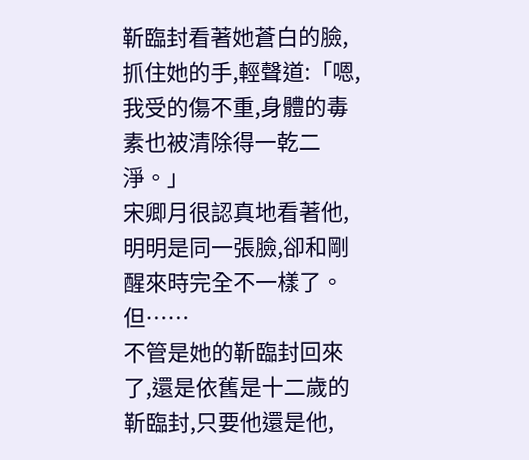靳臨封看著她蒼白的臉,抓住她的手,輕聲道:「嗯,我受的傷不重,身體的毒素也被清除得一乾二淨。」
宋卿月很認真地看著他,明明是同一張臉,卻和剛醒來時完全不一樣了。
但……
不管是她的靳臨封回來了,還是依舊是十二歲的靳臨封,只要他還是他,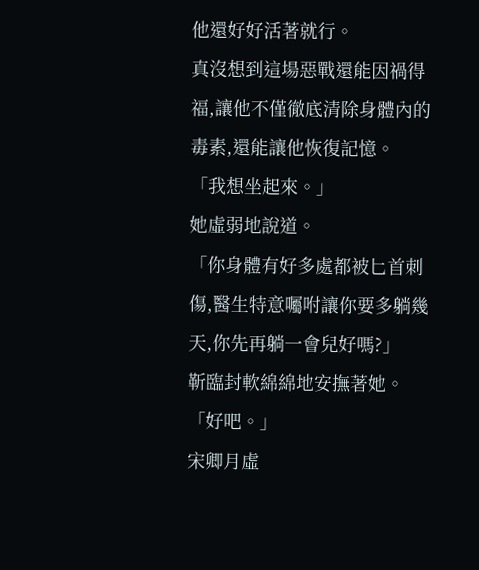他還好好活著就行。
真沒想到這場惡戰還能因禍得福,讓他不僅徹底清除身體內的毒素,還能讓他恢復記憶。
「我想坐起來。」
她虛弱地說道。
「你身體有好多處都被匕首刺傷,醫生特意囑咐讓你要多躺幾天,你先再躺一會兒好嗎?」
靳臨封軟綿綿地安撫著她。
「好吧。」
宋卿月虛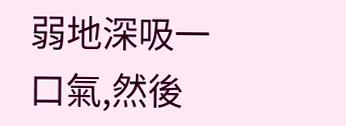弱地深吸一口氣,然後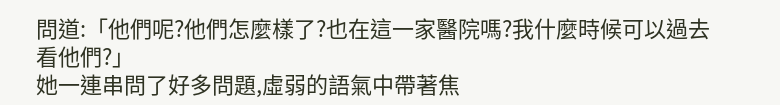問道:「他們呢?他們怎麼樣了?也在這一家醫院嗎?我什麼時候可以過去看他們?」
她一連串問了好多問題,虛弱的語氣中帶著焦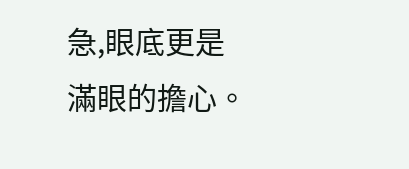急,眼底更是滿眼的擔心。